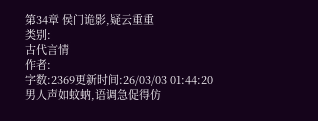第34章 侯门诡影,疑云重重
类别:
古代言情
作者:
字数:2369更新时间:26/03/03 01:44:20
男人声如蚊蚋,语调急促得仿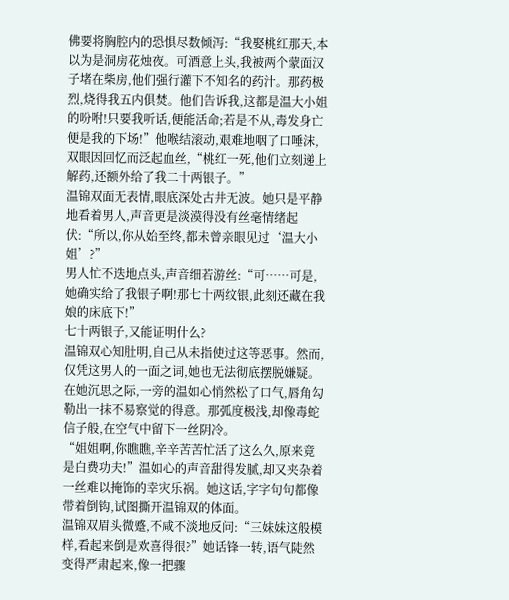佛要将胸腔内的恐惧尽数倾泻:“我娶桃红那天,本以为是洞房花烛夜。可酒意上头,我被两个蒙面汉子堵在柴房,他们强行灌下不知名的药汁。那药极烈,烧得我五内俱焚。他们告诉我,这都是温大小姐的吩咐!只要我听话,便能活命;若是不从,毒发身亡便是我的下场!”他喉结滚动,艰难地咽了口唾沫,双眼因回忆而泛起血丝,“桃红一死,他们立刻递上解药,还额外给了我二十两银子。”
温锦双面无表情,眼底深处古井无波。她只是平静地看着男人,声音更是淡漠得没有丝毫情绪起伏:“所以,你从始至终,都未曾亲眼见过‘温大小姐’?”
男人忙不迭地点头,声音细若游丝:“可……可是,她确实给了我银子啊!那七十两纹银,此刻还藏在我娘的床底下!”
七十两银子,又能证明什么?
温锦双心知肚明,自己从未指使过这等恶事。然而,仅凭这男人的一面之词,她也无法彻底摆脱嫌疑。在她沉思之际,一旁的温如心悄然松了口气,唇角勾勒出一抹不易察觉的得意。那弧度极浅,却像毒蛇信子般,在空气中留下一丝阴冷。
“姐姐啊,你瞧瞧,辛辛苦苦忙活了这么久,原来竟是白费功夫!”温如心的声音甜得发腻,却又夹杂着一丝难以掩饰的幸灾乐祸。她这话,字字句句都像带着倒钩,试图撕开温锦双的体面。
温锦双眉头微蹙,不咸不淡地反问:“三妹妹这般模样,看起来倒是欢喜得很?”她话锋一转,语气陡然变得严肃起来,像一把骤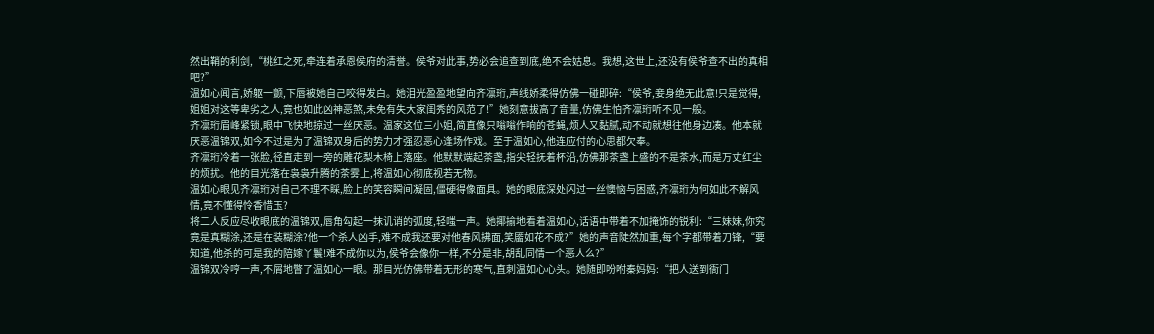然出鞘的利剑,“桃红之死,牵连着承恩侯府的清誉。侯爷对此事,势必会追查到底,绝不会姑息。我想,这世上,还没有侯爷查不出的真相吧?”
温如心闻言,娇躯一颤,下唇被她自己咬得发白。她泪光盈盈地望向齐凛珩,声线娇柔得仿佛一碰即碎:“侯爷,妾身绝无此意!只是觉得,姐姐对这等卑劣之人,竟也如此凶神恶煞,未免有失大家闺秀的风范了!”她刻意拔高了音量,仿佛生怕齐凛珩听不见一般。
齐凛珩眉峰紧锁,眼中飞快地掠过一丝厌恶。温家这位三小姐,简直像只嗡嗡作响的苍蝇,烦人又黏腻,动不动就想往他身边凑。他本就厌恶温锦双,如今不过是为了温锦双身后的势力才强忍恶心逢场作戏。至于温如心,他连应付的心思都欠奉。
齐凛珩冷着一张脸,径直走到一旁的雕花梨木椅上落座。他默默端起茶盏,指尖轻抚着杯沿,仿佛那茶盏上盛的不是茶水,而是万丈红尘的烦扰。他的目光落在袅袅升腾的茶雾上,将温如心彻底视若无物。
温如心眼见齐凛珩对自己不理不睬,脸上的笑容瞬间凝固,僵硬得像面具。她的眼底深处闪过一丝懊恼与困惑,齐凛珩为何如此不解风情,竟不懂得怜香惜玉?
将二人反应尽收眼底的温锦双,唇角勾起一抹讥诮的弧度,轻嗤一声。她揶揄地看着温如心,话语中带着不加掩饰的锐利:“三妹妹,你究竟是真糊涂,还是在装糊涂?他一个杀人凶手,难不成我还要对他春风拂面,笑靥如花不成?”她的声音陡然加重,每个字都带着刀锋,“要知道,他杀的可是我的陪嫁丫鬟!难不成你以为,侯爷会像你一样,不分是非,胡乱同情一个恶人么?”
温锦双冷哼一声,不屑地瞥了温如心一眼。那目光仿佛带着无形的寒气,直刺温如心心头。她随即吩咐秦妈妈:“把人送到衙门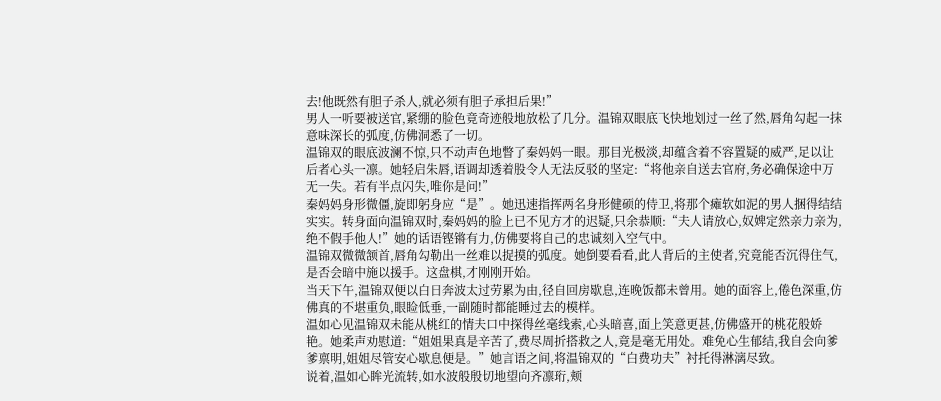去!他既然有胆子杀人,就必须有胆子承担后果!”
男人一听要被送官,紧绷的脸色竟奇迹般地放松了几分。温锦双眼底飞快地划过一丝了然,唇角勾起一抹意味深长的弧度,仿佛洞悉了一切。
温锦双的眼底波澜不惊,只不动声色地瞥了秦妈妈一眼。那目光极淡,却蕴含着不容置疑的威严,足以让后者心头一凛。她轻启朱唇,语调却透着股令人无法反驳的坚定:“将他亲自送去官府,务必确保途中万无一失。若有半点闪失,唯你是问!”
秦妈妈身形微僵,旋即躬身应“是”。她迅速指挥两名身形健硕的侍卫,将那个瘫软如泥的男人捆得结结实实。转身面向温锦双时,秦妈妈的脸上已不见方才的迟疑,只余恭顺:“夫人请放心,奴婢定然亲力亲为,绝不假手他人!”她的话语铿锵有力,仿佛要将自己的忠诚刻入空气中。
温锦双微微颔首,唇角勾勒出一丝难以捉摸的弧度。她倒要看看,此人背后的主使者,究竟能否沉得住气,是否会暗中施以援手。这盘棋,才刚刚开始。
当天下午,温锦双便以白日奔波太过劳累为由,径自回房歇息,连晚饭都未曾用。她的面容上,倦色深重,仿佛真的不堪重负,眼睑低垂,一副随时都能睡过去的模样。
温如心见温锦双未能从桃红的情夫口中探得丝毫线索,心头暗喜,面上笑意更甚,仿佛盛开的桃花般娇艳。她柔声劝慰道:“姐姐果真是辛苦了,费尽周折搭救之人,竟是毫无用处。难免心生郁结,我自会向爹爹禀明,姐姐尽管安心歇息便是。”她言语之间,将温锦双的“白费功夫”衬托得淋漓尽致。
说着,温如心眸光流转,如水波般殷切地望向齐凛珩,颊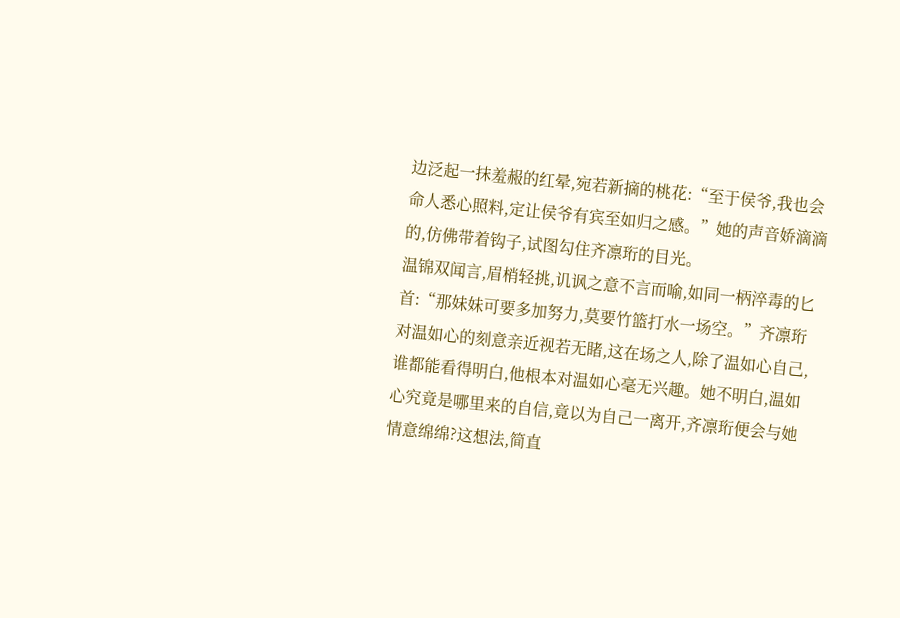边泛起一抹羞赧的红晕,宛若新摘的桃花:“至于侯爷,我也会命人悉心照料,定让侯爷有宾至如归之感。”她的声音娇滴滴的,仿佛带着钩子,试图勾住齐凛珩的目光。
温锦双闻言,眉梢轻挑,讥讽之意不言而喻,如同一柄淬毒的匕首:“那妹妹可要多加努力,莫要竹篮打水一场空。”齐凛珩对温如心的刻意亲近视若无睹,这在场之人,除了温如心自己,谁都能看得明白,他根本对温如心毫无兴趣。她不明白,温如心究竟是哪里来的自信,竟以为自己一离开,齐凛珩便会与她情意绵绵?这想法,简直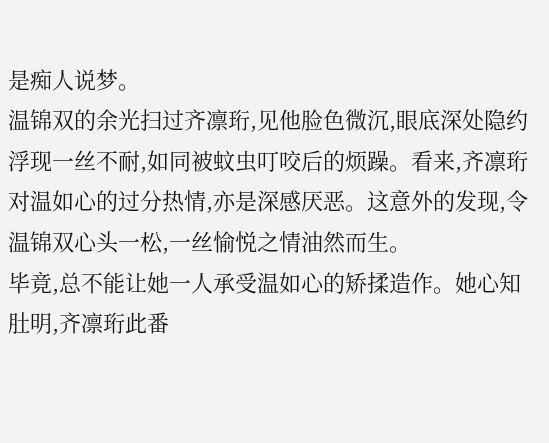是痴人说梦。
温锦双的余光扫过齐凛珩,见他脸色微沉,眼底深处隐约浮现一丝不耐,如同被蚊虫叮咬后的烦躁。看来,齐凛珩对温如心的过分热情,亦是深感厌恶。这意外的发现,令温锦双心头一松,一丝愉悦之情油然而生。
毕竟,总不能让她一人承受温如心的矫揉造作。她心知肚明,齐凛珩此番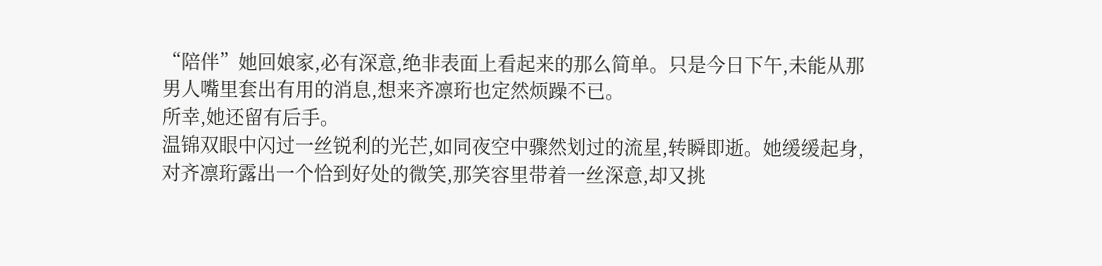“陪伴”她回娘家,必有深意,绝非表面上看起来的那么简单。只是今日下午,未能从那男人嘴里套出有用的消息,想来齐凛珩也定然烦躁不已。
所幸,她还留有后手。
温锦双眼中闪过一丝锐利的光芒,如同夜空中骤然划过的流星,转瞬即逝。她缓缓起身,对齐凛珩露出一个恰到好处的微笑,那笑容里带着一丝深意,却又挑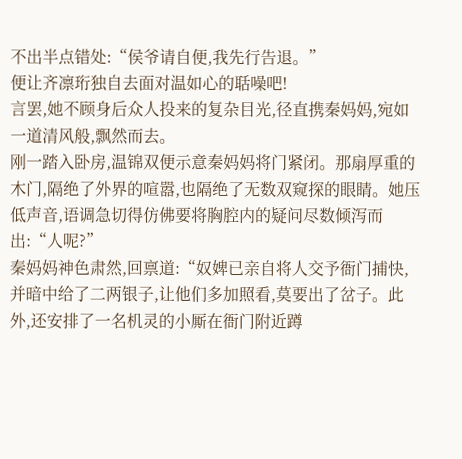不出半点错处:“侯爷请自便,我先行告退。”
便让齐凛珩独自去面对温如心的聒噪吧!
言罢,她不顾身后众人投来的复杂目光,径直携秦妈妈,宛如一道清风般,飘然而去。
刚一踏入卧房,温锦双便示意秦妈妈将门紧闭。那扇厚重的木门,隔绝了外界的喧嚣,也隔绝了无数双窥探的眼睛。她压低声音,语调急切得仿佛要将胸腔内的疑问尽数倾泻而出:“人呢?”
秦妈妈神色肃然,回禀道:“奴婢已亲自将人交予衙门捕快,并暗中给了二两银子,让他们多加照看,莫要出了岔子。此外,还安排了一名机灵的小厮在衙门附近蹲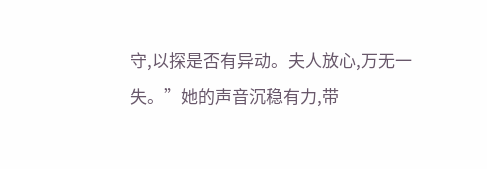守,以探是否有异动。夫人放心,万无一失。”她的声音沉稳有力,带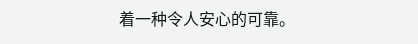着一种令人安心的可靠。